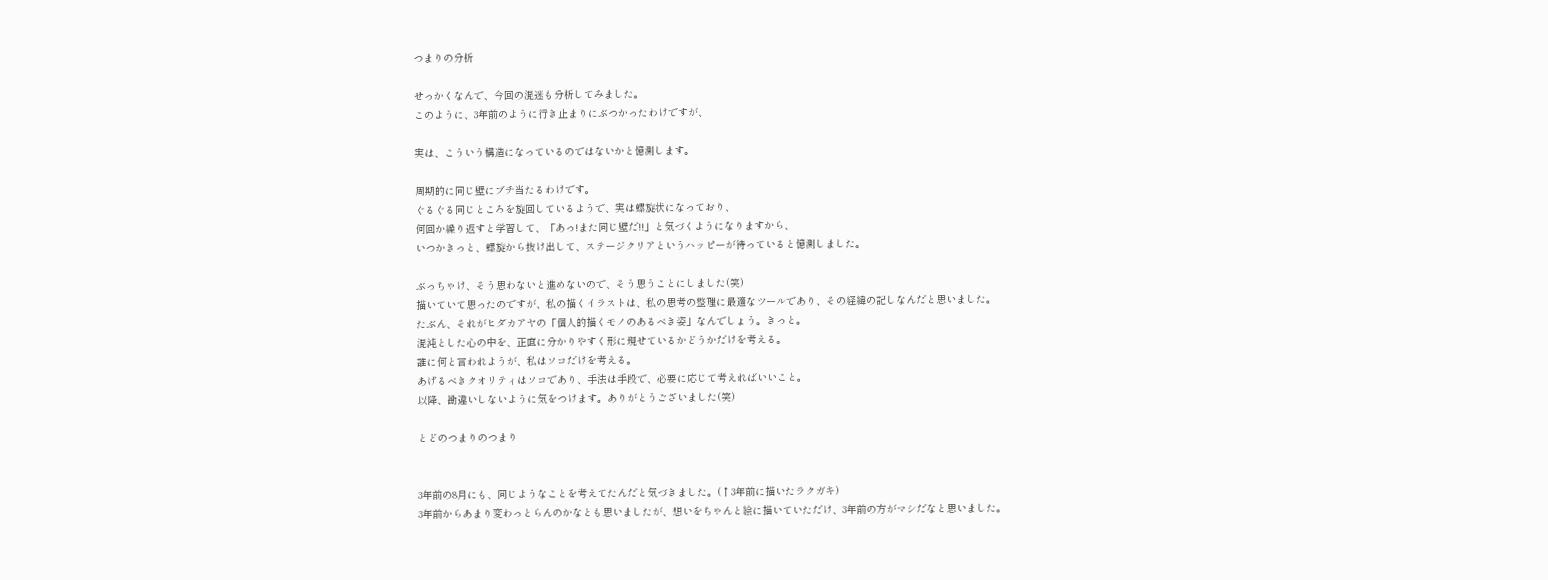つまりの分析

せっかくなんで、今回の混迷も分析してみました。
このように、3年前のように行き止まりにぶつかったわけですが、

実は、こういう構造になっているのではないかと憶測します。

周期的に同じ壁にブチ当たるわけです。
ぐるぐる同じところを旋回しているようで、実は螺旋状になっており、
何回か繰り返すと学習して、「あっ!また同じ壁だ!!」と気づくようになりますから、
いつかきっと、螺旋から抜け出して、ステージクリアというハッピーが待っていると憶測しました。

ぶっちゃけ、そう思わないと進めないので、そう思うことにしました(笑)
描いていて思ったのですが、私の描くイラストは、私の思考の整理に最適なツールであり、その経緯の記しなんだと思いました。
たぶん、それがヒダカアヤの「個人的描くモノのあるべき姿」なんでしょう。きっと。
混沌とした心の中を、正直に分かりやすく形に現せているかどうかだけを考える。
誰に何と言われようが、私はソコだけを考える。
あげるべきクオリティはソコであり、手法は手段で、必要に応じて考えればいいこと。
以降、勘違いしないように気をつけます。ありがとうございました(笑)

とどのつまりのつまり


3年前の8月にも、同じようなことを考えてたんだと気づきました。(↑3年前に描いたラクガキ)
3年前からあまり変わっとらんのかなとも思いましたが、想いをちゃんと絵に描いていただけ、3年前の方がマシだなと思いました。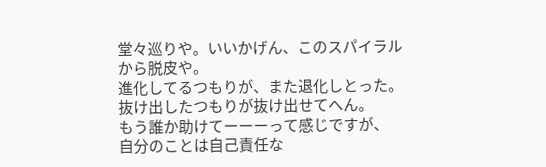堂々巡りや。いいかげん、このスパイラルから脱皮や。
進化してるつもりが、また退化しとった。
抜け出したつもりが抜け出せてへん。
もう誰か助けてーーーって感じですが、
自分のことは自己責任な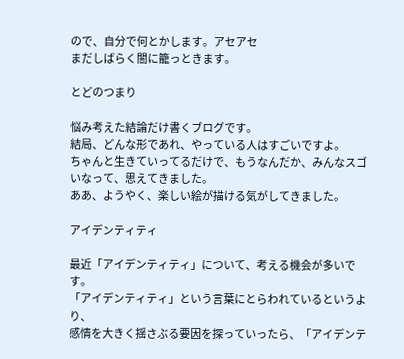ので、自分で何とかします。アセアセ
まだしばらく闇に籠っときます。

とどのつまり

悩み考えた結論だけ書くブログです。
結局、どんな形であれ、やっている人はすごいですよ。
ちゃんと生きていってるだけで、もうなんだか、みんなスゴいなって、思えてきました。
ああ、ようやく、楽しい絵が描ける気がしてきました。

アイデンティティ

最近「アイデンティティ」について、考える機会が多いです。
「アイデンティティ」という言葉にとらわれているというより、
感情を大きく揺さぶる要因を探っていったら、「アイデンテ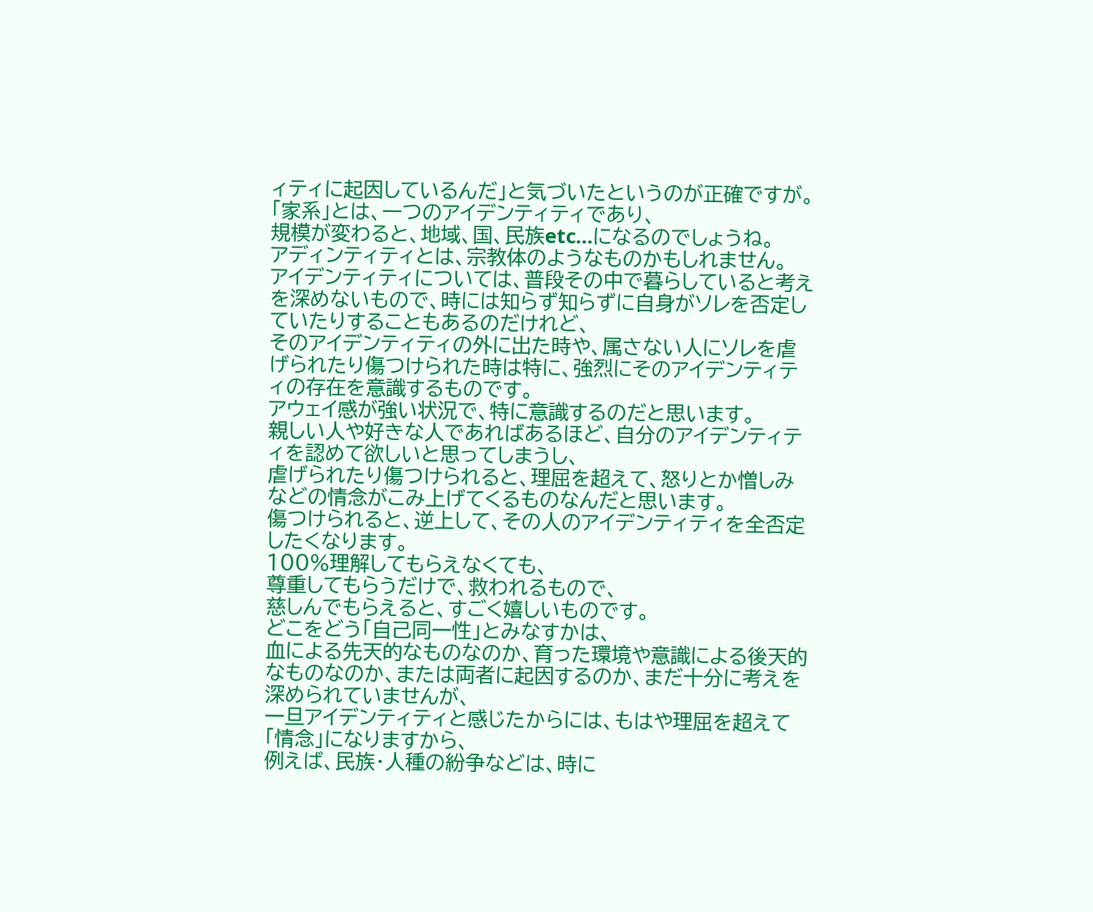ィティに起因しているんだ」と気づいたというのが正確ですが。
「家系」とは、一つのアイデンティティであり、
規模が変わると、地域、国、民族etc…になるのでしょうね。
アディンティティとは、宗教体のようなものかもしれません。
アイデンティティについては、普段その中で暮らしていると考えを深めないもので、時には知らず知らずに自身がソレを否定していたりすることもあるのだけれど、
そのアイデンティティの外に出た時や、属さない人にソレを虐げられたり傷つけられた時は特に、強烈にそのアイデンティティの存在を意識するものです。
アウェイ感が強い状況で、特に意識するのだと思います。
親しい人や好きな人であればあるほど、自分のアイデンティティを認めて欲しいと思ってしまうし、
虐げられたり傷つけられると、理屈を超えて、怒りとか憎しみなどの情念がこみ上げてくるものなんだと思います。
傷つけられると、逆上して、その人のアイデンティティを全否定したくなります。
100%理解してもらえなくても、
尊重してもらうだけで、救われるもので、
慈しんでもらえると、すごく嬉しいものです。
どこをどう「自己同一性」とみなすかは、
血による先天的なものなのか、育った環境や意識による後天的なものなのか、または両者に起因するのか、まだ十分に考えを深められていませんが、
一旦アイデンティティと感じたからには、もはや理屈を超えて「情念」になりますから、
例えば、民族・人種の紛争などは、時に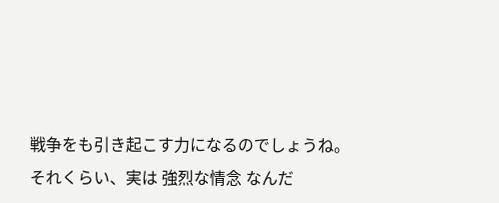戦争をも引き起こす力になるのでしょうね。
それくらい、実は 強烈な情念 なんだ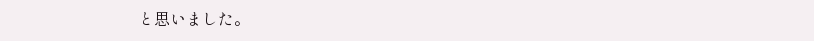と思いました。